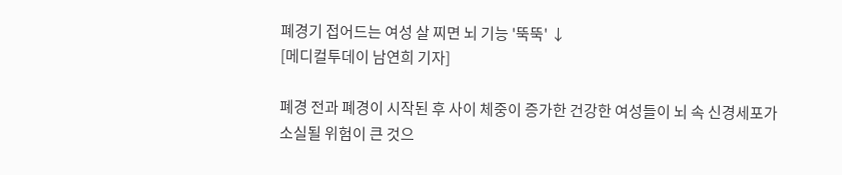폐경기 접어드는 여성 살 찌면 뇌 기능 '뚝뚝' ↓
[메디컬투데이 남연희 기자]

폐경 전과 폐경이 시작된 후 사이 체중이 증가한 건강한 여성들이 뇌 속 신경세포가 소실될 위험이 큰 것으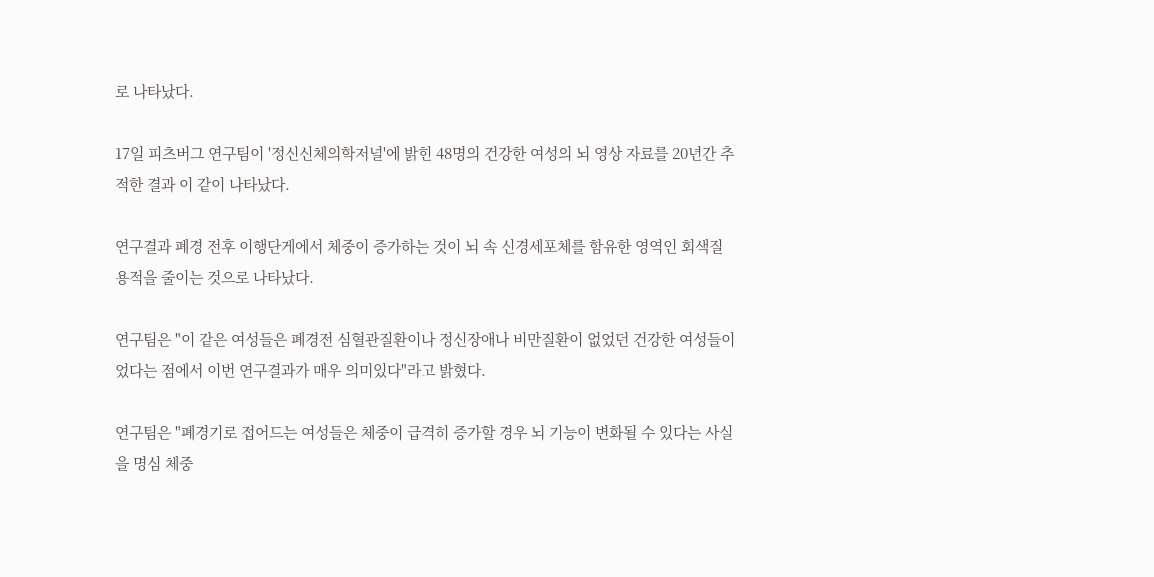로 나타났다.

17일 피츠버그 연구팀이 '정신신체의학저널'에 밝힌 48명의 건강한 여성의 뇌 영상 자료를 20년간 추적한 결과 이 같이 나타났다.

연구결과 폐경 전후 이행단게에서 체중이 증가하는 것이 뇌 속 신경세포체를 함유한 영역인 회색질 용적을 줄이는 것으로 나타났다.

연구팀은 "이 같은 여성들은 폐경전 심혈관질환이나 정신장애나 비만질환이 없었던 건강한 여성들이었다는 점에서 이번 연구결과가 매우 의미있다"라고 밝혔다.

연구팀은 "폐경기로 접어드는 여성들은 체중이 급격히 증가할 경우 뇌 기능이 변화될 수 있다는 사실을 명심 체중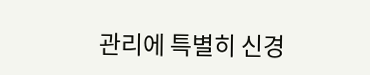관리에 특별히 신경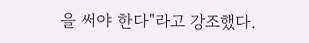을 써야 한다"라고 강조했다.